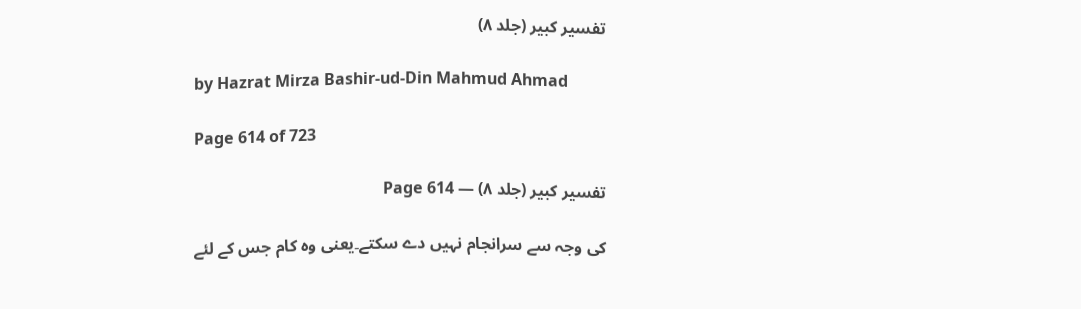تفسیر کبیر (جلد ۸)

by Hazrat Mirza Bashir-ud-Din Mahmud Ahmad

Page 614 of 723

تفسیر کبیر (جلد ۸) — Page 614

کی وجہ سے سرانجام نہیں دے سکتے۔یعنی وہ کام جس کے لئے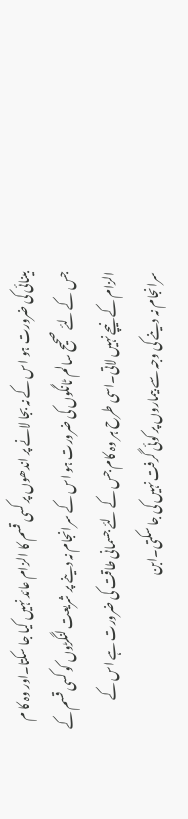بینائی کی ضرورت ہو اس کے نہ بجا لانے پر اندھوں پر کسی قسم کا الزام عائد نہیں کیا جا سکتا۔اور وہ کا م جس کے لئے صحیح سالم ٹانگوں کی ضرورت ہو اس کے سرانجام نہ دینے پر شریعت لنگڑوں کو کسی قسم کے الزام کے نیچے نہیں لاتی۔اسی طرح ہر وہ کام جس کے لئے جسمانی طاقت کی ضرورت ہے اس کے سرانجام نہ دینے کی وجہ سے بیماروں پر کوئی گرفت نہیں کی جا سکتی۔ابن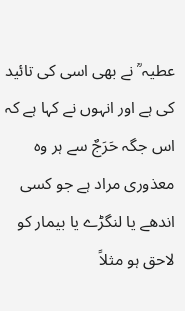عطیہ ؒ نے بھی اسی کی تائید کی ہے اور انہوں نے کہا ہے کہ اس جگہ حَرَجٌ سے ہر وہ معذوری مراد ہے جو کسی اندھے یا لنگڑے یا بیمار کو لاحق ہو مثلاً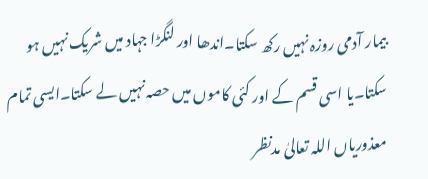بیمار آدمی روزہ نہیں رکھ سکتا۔اندھا اور لنگڑا جہاد میں شریک نہیں ہو سکتا۔یا اسی قسم کے اور کئی کاموں میں حصہ نہیں لے سکتا۔ایسی تمام معذوریاں اللہ تعالیٰ مدنظر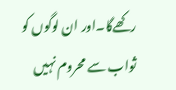رکھےگا۔اور ان لوگوں کو ثواب سے محروم نہیں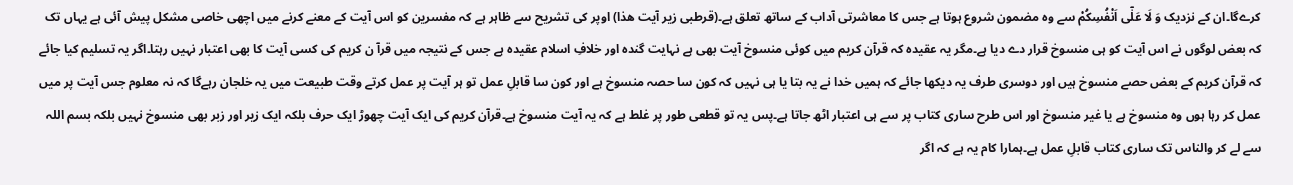کرےگا۔ان کے نزدیک وَ لَا عَلٰۤى اَنْفُسِكُمْ سے وہ مضمون شروع ہوتا ہے جس کا معاشرتی آداب کے ساتھ تعلق ہے۔(قرطبی زیر آیت ھذا) اوپر کی تشریح سے ظاہر ہے کہ مفسرین کو اس آیت کے معنے کرنے میں اچھی خاصی مشکل پیش آئی ہے یہاں تک کہ بعض لوگوں نے اس آیت کو ہی منسوخ قرار دے دیا ہے۔مگر یہ عقیدہ کہ قرآن کریم میں کوئی منسوخ آیت بھی ہے نہایت گندہ اور خلافِ اسلام عقیدہ ہے جس کے نتیجہ میں قرآ ن کریم کی کسی آیت کا بھی اعتبار نہیں رہتا۔اگر یہ تسلیم کیا جائے کہ قرآن کریم کے بعض حصے منسوخ ہیں اور دوسری طرف یہ دیکھا جائے کہ ہمیں خدا نے یہ بتا یا ہی نہیں کہ کون سا حصہ منسوخ ہے اور کون سا قابلِ عمل تو ہر آیت پر عمل کرتے وقت طبیعت میں یہ خلجان رہےگا کہ نہ معلوم جس آیت پر میں عمل کر رہا ہوں وہ منسوخ ہے یا غیر منسوخ اور اس طرح ساری کتاب پر سے ہی اعتبار اٹھ جاتا ہے۔پس یہ تو قطعی طور پر غلط ہے کہ یہ آیت منسوخ ہے۔قرآن کریم کی ایک آیت چھوڑ ایک حرف بلکہ ایک زیر اور زبر بھی منسوخ نہیں بلکہ بسم اللہ سے لے کر والناس تک ساری کتاب قابلِ عمل ہے۔ہمارا کام یہ ہے کہ اگر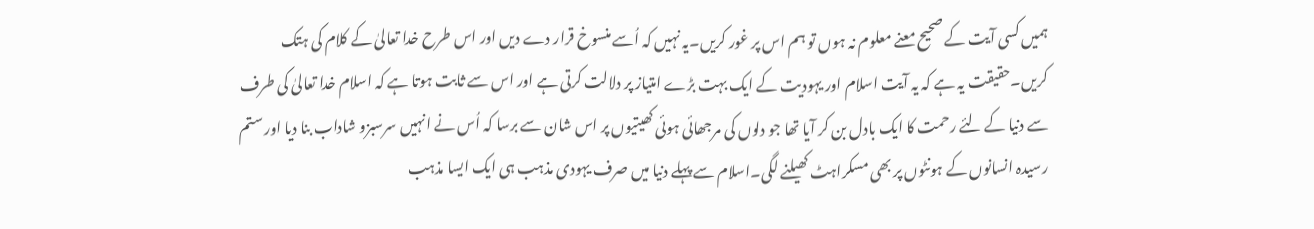ہمیں کسی آیت کے صحیح معنے معلوم نہ ہوں تو ہم اس پر غور کریں۔یہ نہیں کہ اُسے منسوخ قرار دے دیں اور اس طرح خدا تعالیٰ کے کلام کی ہتک کریں۔حقیقت یہ ہے کہ یہ آیت اسلام اور یہودیت کے ایک بہت بڑے امتیاز پر دلالت کرتی ہے اور اس سے ثابت ہوتا ہے کہ اسلام خدا تعالیٰ کی طرف سے دنیا کے لئے رحمت کا ایک بادل بن کر آیا تھا جو دلوں کی مرجھائی ہوئی کھیتیوں پر اس شان سے برسا کہ اُس نے انہیں سرسبزو شاداب بنا دیا اور ستم رسیدہ انسانوں کے ہونٹوں پر بھی مسکراہٹ کھیلنے لگی۔اسلام سے پہلے دنیا میں صرف یہودی مذہب ہی ایک ایسا مذہب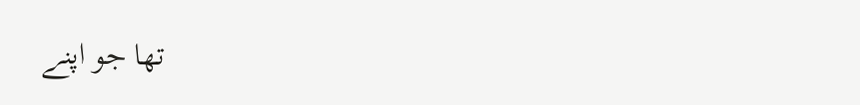تھا جو اپنے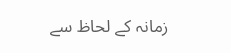زمانہ کے لحاظ سے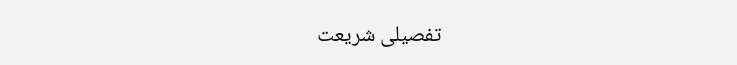تفصیلی شریعت